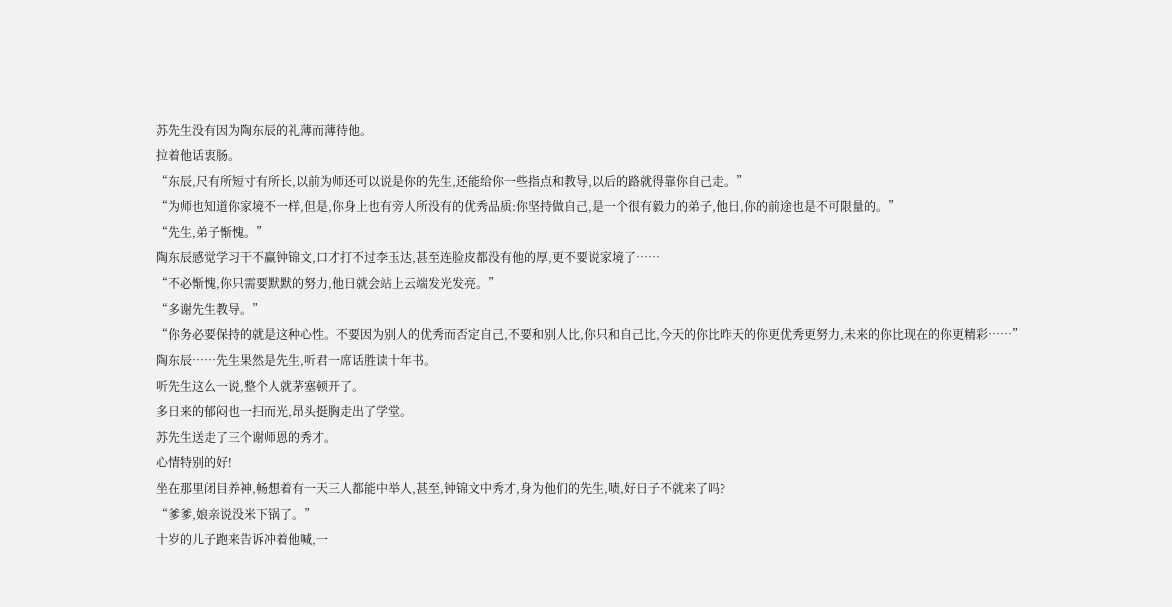苏先生没有因为陶东辰的礼薄而薄待他。
拉着他话衷肠。
“东辰,尺有所短寸有所长,以前为师还可以说是你的先生,还能给你一些指点和教导,以后的路就得靠你自己走。”
“为师也知道你家境不一样,但是,你身上也有旁人所没有的优秀品质:你坚持做自己,是一个很有毅力的弟子,他日,你的前途也是不可限量的。”
“先生,弟子惭愧。”
陶东辰感觉学习干不赢钟锦文,口才打不过李玉达,甚至连脸皮都没有他的厚,更不要说家境了……
“不必惭愧,你只需要默默的努力,他日就会站上云端发光发亮。”
“多谢先生教导。”
“你务必要保持的就是这种心性。不要因为别人的优秀而否定自己,不要和别人比,你只和自己比,今天的你比昨天的你更优秀更努力,未来的你比现在的你更精彩……”
陶东辰……先生果然是先生,听君一席话胜读十年书。
听先生这么一说,整个人就茅塞顿开了。
多日来的郁闷也一扫而光,昂头挺胸走出了学堂。
苏先生送走了三个谢师恩的秀才。
心情特别的好!
坐在那里闭目养神,畅想着有一天三人都能中举人,甚至,钟锦文中秀才,身为他们的先生,啧,好日子不就来了吗?
“爹爹,娘亲说没米下锅了。”
十岁的儿子跑来告诉冲着他喊,一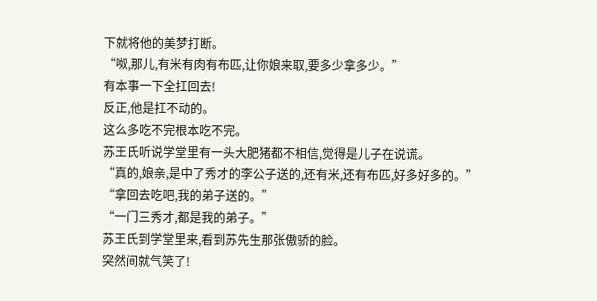下就将他的美梦打断。
“呶,那儿,有米有肉有布匹,让你娘来取,要多少拿多少。”
有本事一下全扛回去!
反正,他是扛不动的。
这么多吃不完根本吃不完。
苏王氏听说学堂里有一头大肥猪都不相信,觉得是儿子在说谎。
“真的,娘亲,是中了秀才的李公子送的,还有米,还有布匹,好多好多的。”
“拿回去吃吧,我的弟子送的。”
“一门三秀才,都是我的弟子。”
苏王氏到学堂里来,看到苏先生那张傲骄的脸。
突然间就气笑了!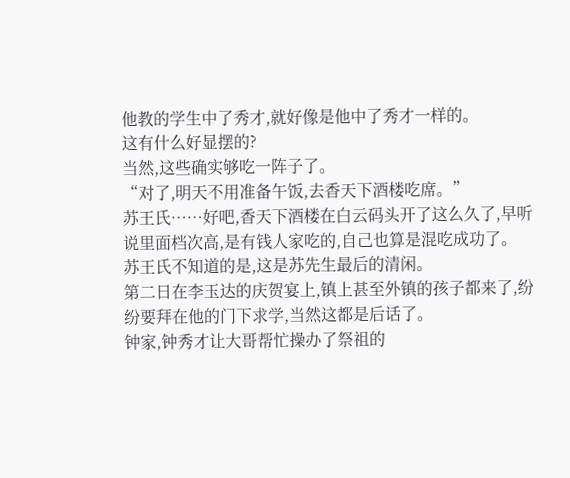他教的学生中了秀才,就好像是他中了秀才一样的。
这有什么好显摆的?
当然,这些确实够吃一阵子了。
“对了,明天不用准备午饭,去香天下酒楼吃席。”
苏王氏……好吧,香天下酒楼在白云码头开了这么久了,早听说里面档次高,是有钱人家吃的,自己也算是混吃成功了。
苏王氏不知道的是,这是苏先生最后的清闲。
第二日在李玉达的庆贺宴上,镇上甚至外镇的孩子都来了,纷纷要拜在他的门下求学,当然这都是后话了。
钟家,钟秀才让大哥帮忙操办了祭祖的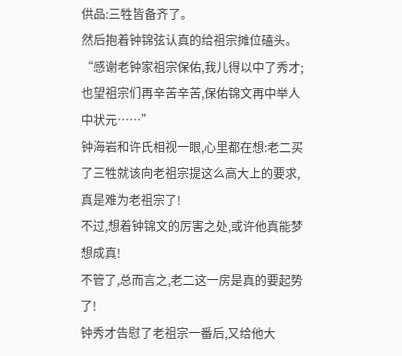供品:三牲皆备齐了。
然后抱着钟锦弦认真的给祖宗摊位磕头。
“感谢老钟家祖宗保佑,我儿得以中了秀才;也望祖宗们再辛苦辛苦,保佑锦文再中举人中状元……”
钟海岩和许氏相视一眼,心里都在想:老二买了三牲就该向老祖宗提这么高大上的要求,真是难为老祖宗了!
不过,想着钟锦文的厉害之处,或许他真能梦想成真!
不管了,总而言之,老二这一房是真的要起势了!
钟秀才告慰了老祖宗一番后,又给他大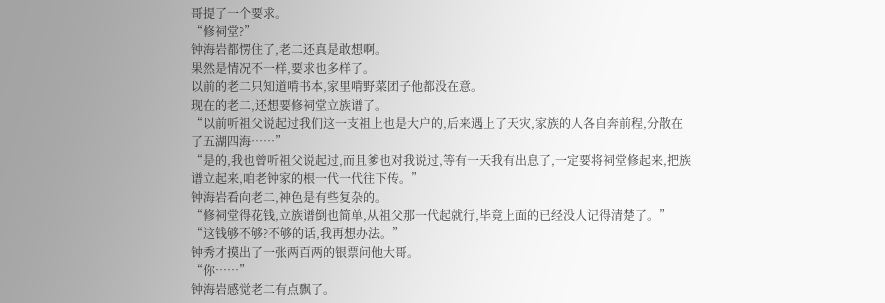哥提了一个要求。
“修祠堂?”
钟海岩都愣住了,老二还真是敢想啊。
果然是情况不一样,要求也多样了。
以前的老二只知道啃书本,家里啃野菜团子他都没在意。
现在的老二,还想要修祠堂立族谱了。
“以前听祖父说起过我们这一支祖上也是大户的,后来遇上了天灾,家族的人各自奔前程,分散在了五湖四海……”
“是的,我也曾听祖父说起过,而且爹也对我说过,等有一天我有出息了,一定要将祠堂修起来,把族谱立起来,咱老钟家的根一代一代往下传。”
钟海岩看向老二,神色是有些复杂的。
“修祠堂得花钱,立族谱倒也简单,从祖父那一代起就行,毕竟上面的已经没人记得清楚了。”
“这钱够不够?不够的话,我再想办法。”
钟秀才摸出了一张两百两的银票问他大哥。
“你……”
钟海岩感觉老二有点飘了。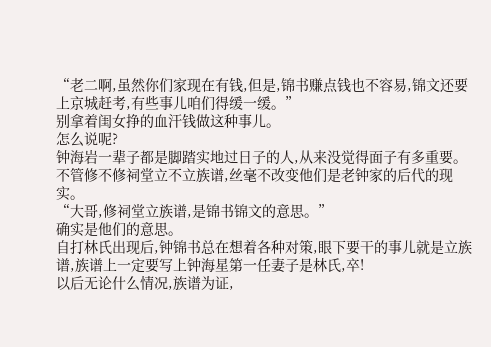“老二啊,虽然你们家现在有钱,但是,锦书赚点钱也不容易,锦文还要上京城赶考,有些事儿咱们得缓一缓。”
别拿着闺女挣的血汗钱做这种事儿。
怎么说呢?
钟海岩一辈子都是脚踏实地过日子的人,从来没觉得面子有多重要。
不管修不修祠堂立不立族谱,丝毫不改变他们是老钟家的后代的现实。
“大哥,修祠堂立族谱,是锦书锦文的意思。”
确实是他们的意思。
自打林氏出现后,钟锦书总在想着各种对策,眼下要干的事儿就是立族谱,族谱上一定要写上钟海星第一任妻子是林氏,卒!
以后无论什么情况,族谱为证,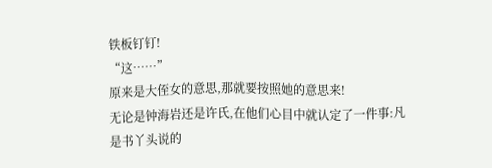铁板钉钉!
“这……”
原来是大侄女的意思,那就要按照她的意思来!
无论是钟海岩还是许氏,在他们心目中就认定了一件事:凡是书丫头说的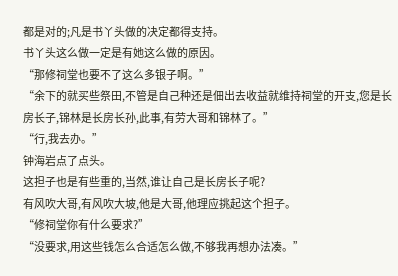都是对的;凡是书丫头做的决定都得支持。
书丫头这么做一定是有她这么做的原因。
“那修祠堂也要不了这么多银子啊。”
“余下的就买些祭田,不管是自己种还是佃出去收益就维持祠堂的开支,您是长房长子,锦林是长房长孙,此事,有劳大哥和锦林了。”
“行,我去办。”
钟海岩点了点头。
这担子也是有些重的,当然,谁让自己是长房长子呢?
有风吹大哥,有风吹大坡,他是大哥,他理应挑起这个担子。
“修祠堂你有什么要求?”
“没要求,用这些钱怎么合适怎么做,不够我再想办法凑。”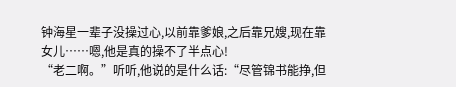钟海星一辈子没操过心,以前靠爹娘,之后靠兄嫂,现在靠女儿……嗯,他是真的操不了半点心!
“老二啊。”听听,他说的是什么话:“尽管锦书能挣,但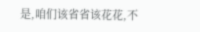是,咱们该省省该花花,不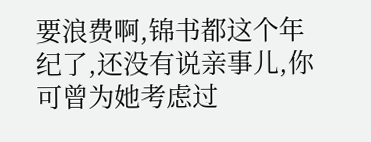要浪费啊,锦书都这个年纪了,还没有说亲事儿,你可曾为她考虑过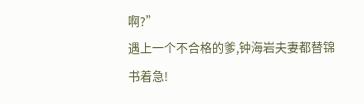啊?”
遇上一个不合格的爹,钟海岩夫妻都替锦书着急!